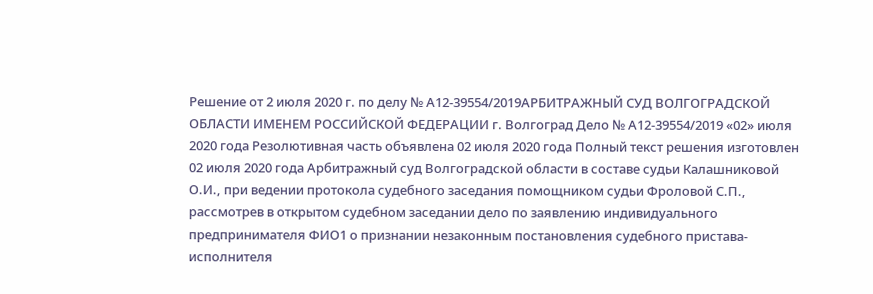Решение от 2 июля 2020 г. по делу № А12-39554/2019АРБИТРАЖНЫЙ СУД ВОЛГОГРАДСКОЙ ОБЛАСТИ ИМЕНЕМ РОССИЙСКОЙ ФЕДЕРАЦИИ г. Волгоград Дело № А12-39554/2019 «02» июля 2020 года Резолютивная часть объявлена 02 июля 2020 года Полный текст решения изготовлен 02 июля 2020 года Арбитражный суд Волгоградской области в составе судьи Калашниковой О.И., при ведении протокола судебного заседания помощником судьи Фроловой С.П., рассмотрев в открытом судебном заседании дело по заявлению индивидуального предпринимателя ФИО1 о признании незаконным постановления судебного пристава-исполнителя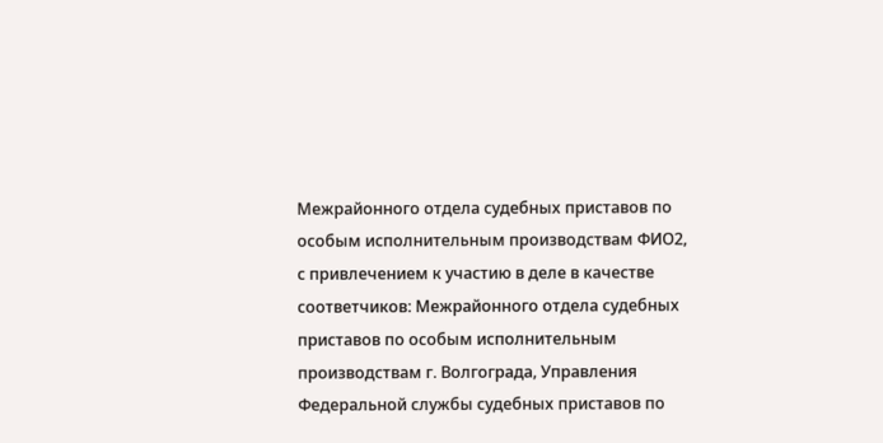Межрайонного отдела судебных приставов по особым исполнительным производствам ФИО2, с привлечением к участию в деле в качестве соответчиков: Межрайонного отдела судебных приставов по особым исполнительным производствам г. Волгограда, Управления Федеральной службы судебных приставов по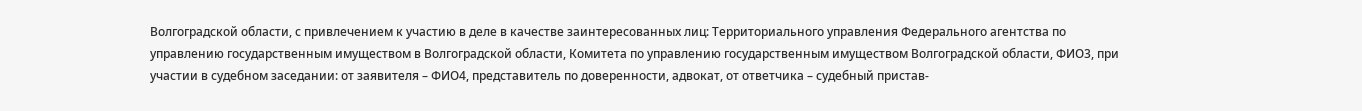Волгоградской области, с привлечением к участию в деле в качестве заинтересованных лиц: Территориального управления Федерального агентства по управлению государственным имуществом в Волгоградской области, Комитета по управлению государственным имуществом Волгоградской области, ФИО3, при участии в судебном заседании: от заявителя – ФИО4, представитель по доверенности, адвокат, от ответчика – судебный пристав-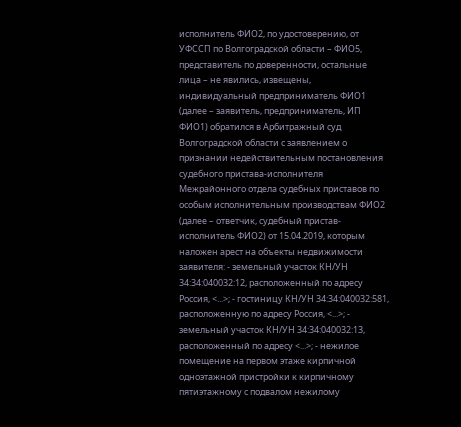исполнитель ФИО2, по удостоверению, от УФССП по Волгоградской области – ФИО5, представитель по доверенности, остальные лица – не явились, извещены, индивидуальный предприниматель ФИО1 (далее – заявитель, предприниматель, ИП ФИО1) обратился в Арбитражный суд Волгоградской области с заявлением о признании недействительным постановления судебного пристава-исполнителя Межрайонного отдела судебных приставов по особым исполнительным производствам ФИО2 (далее – ответчик, судебный пристав-исполнитель ФИО2) от 15.04.2019, которым наложен арест на объекты недвижимости заявителя: - земельный участок КН/УН 34:34:040032:12, расположенный по адресу Россия, <...>; - гостиницу КН/УН 34:34:040032:581, расположенную по адресу Россия, <...>; - земельный участок КН/УН 34:34:040032:13, расположенный по адресу <...>; - нежилое помещение на первом этаже кирпичной одноэтажной пристройки к кирпичному пятиэтажному с подвалом нежилому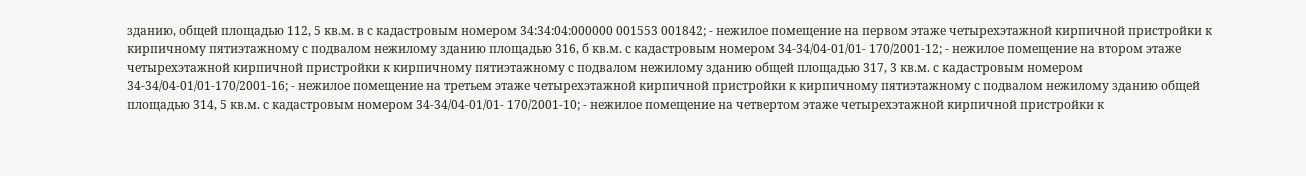зданию, общей площадью 112, 5 кв.м. в с кадастровым номером 34:34:04:000000 001553 001842; - нежилое помещение на первом этаже четырехэтажной кирпичной пристройки к кирпичному пятиэтажному с подвалом нежилому зданию площадью 316, б кв.м. с кадастровым номером 34-34/04-01/01- 170/2001-12; - нежилое помещение на втором этаже четырехэтажной кирпичной пристройки к кирпичному пятиэтажному с подвалом нежилому зданию общей площадью 317, 3 кв.м. с кадастровым номером 34-34/04-01/01-170/2001-16; - нежилое помещение на третьем этаже четырехэтажной кирпичной пристройки к кирпичному пятиэтажному с подвалом нежилому зданию общей площадью 314, 5 кв.м. с кадастровым номером 34-34/04-01/01- 170/2001-10; - нежилое помещение на четвертом этаже четырехэтажной кирпичной пристройки к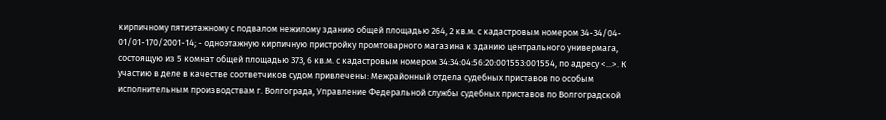кирпичному пятиэтажному с подвалом нежилому зданию общей площадью 264, 2 кв.м. с кадастровым номером 34-34/04- 01/01-170/2001-14; - одноэтажную кирпичную пристройку промтоварного магазина к зданию центрального универмага, состоящую из 5 комнат общей площадью 373, 6 кв.м. с кадастровым номером 34:34:04:56:20:001553:001554, по адресу <...>. К участию в деле в качестве соответчиков судом привлечены: Межрайонный отдела судебных приставов по особым исполнительным производствам г. Волгограда, Управление Федеральной службы судебных приставов по Волгоградской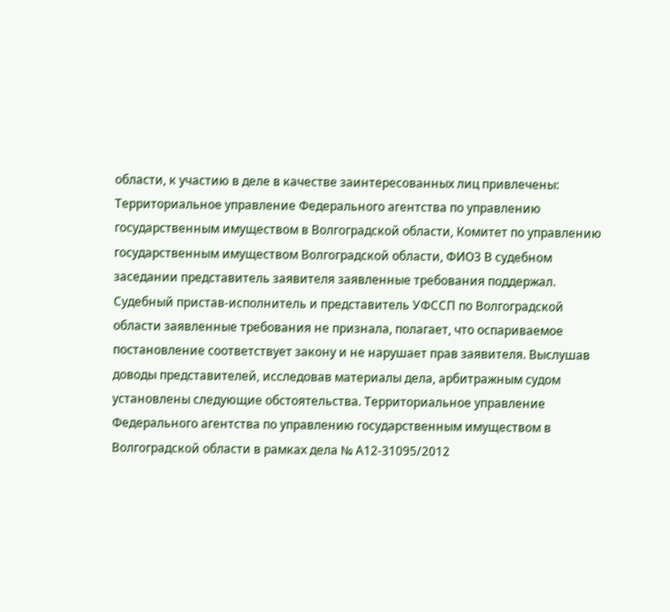области, к участию в деле в качестве заинтересованных лиц привлечены: Территориальное управление Федерального агентства по управлению государственным имуществом в Волгоградской области, Комитет по управлению государственным имуществом Волгоградской области, ФИО3 В судебном заседании представитель заявителя заявленные требования поддержал. Судебный пристав-исполнитель и представитель УФССП по Волгоградской области заявленные требования не признала, полагает, что оспариваемое постановление соответствует закону и не нарушает прав заявителя. Выслушав доводы представителей, исследовав материалы дела, арбитражным судом установлены следующие обстоятельства. Территориальное управление Федерального агентства по управлению государственным имуществом в Волгоградской области в рамках дела № А12-31095/2012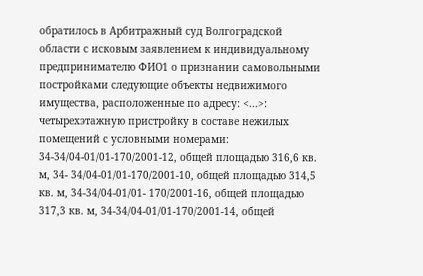обратилось в Арбитражный суд Волгоградской области с исковым заявлением к индивидуальному предпринимателю ФИО1 о признании самовольными постройками следующие объекты недвижимого имущества, расположенные по адресу: <...>: четырехэтажную пристройку в составе нежилых помещений с условными номерами: 34-34/04-01/01-170/2001-12, общей площадью 316,6 кв. м, 34- 34/04-01/01-170/2001-10, общей площадью 314,5 кв. м, 34-34/04-01/01- 170/2001-16, общей площадью 317,3 кв. м, 34-34/04-01/01-170/2001-14, общей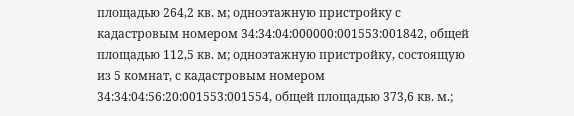площадью 264,2 кв. м; одноэтажную пристройку с кадастровым номером 34:34:04:000000:001553:001842, общей площадью 112,5 кв. м; одноэтажную пристройку, состоящую из 5 комнат, с кадастровым номером 34:34:04:56:20:001553:001554, общей площадью 373,6 кв. м.;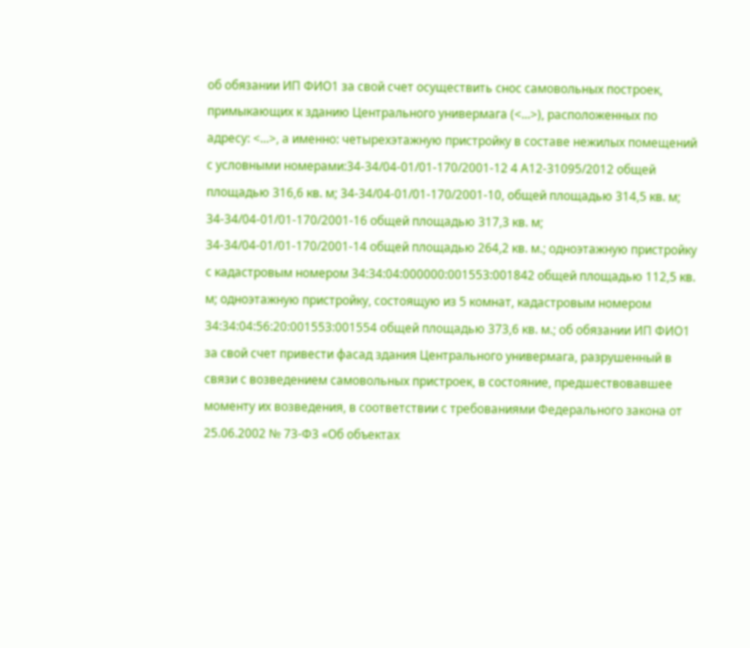об обязании ИП ФИО1 за свой счет осуществить снос самовольных построек, примыкающих к зданию Центрального универмага (<...>), расположенных по адресу: <...>, а именно: четырехэтажную пристройку в составе нежилых помещений с условными номерами:34-34/04-01/01-170/2001-12 4 А12-31095/2012 общей площадью 316,6 кв. м; 34-34/04-01/01-170/2001-10, общей площадью 314,5 кв. м; 34-34/04-01/01-170/2001-16 общей площадью 317,3 кв. м; 34-34/04-01/01-170/2001-14 общей площадью 264,2 кв. м.; одноэтажную пристройку с кадастровым номером 34:34:04:000000:001553:001842 общей площадью 112,5 кв. м; одноэтажную пристройку, состоящую из 5 комнат, кадастровым номером 34:34:04:56:20:001553:001554 общей площадью 373,6 кв. м.; об обязании ИП ФИО1 за свой счет привести фасад здания Центрального универмага, разрушенный в связи с возведением самовольных пристроек, в состояние, предшествовавшее моменту их возведения, в соответствии с требованиями Федерального закона от 25.06.2002 № 73-Ф3 «Об объектах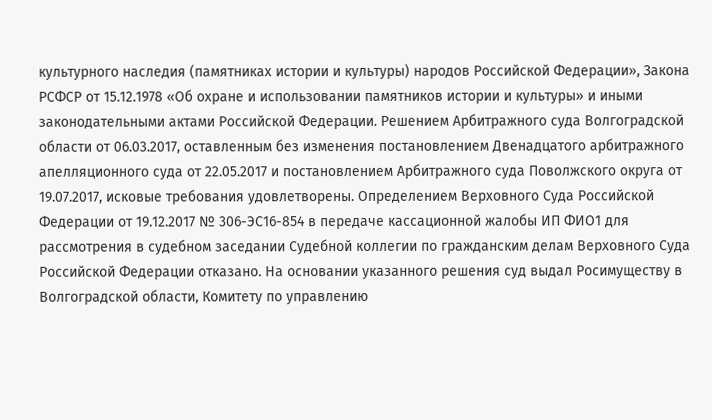культурного наследия (памятниках истории и культуры) народов Российской Федерации», Закона РСФСР от 15.12.1978 «Об охране и использовании памятников истории и культуры» и иными законодательными актами Российской Федерации. Решением Арбитражного суда Волгоградской области от 06.03.2017, оставленным без изменения постановлением Двенадцатого арбитражного апелляционного суда от 22.05.2017 и постановлением Арбитражного суда Поволжского округа от 19.07.2017, исковые требования удовлетворены. Определением Верховного Суда Российской Федерации от 19.12.2017 № 306-ЭС16-854 в передаче кассационной жалобы ИП ФИО1 для рассмотрения в судебном заседании Судебной коллегии по гражданским делам Верховного Суда Российской Федерации отказано. На основании указанного решения суд выдал Росимуществу в Волгоградской области, Комитету по управлению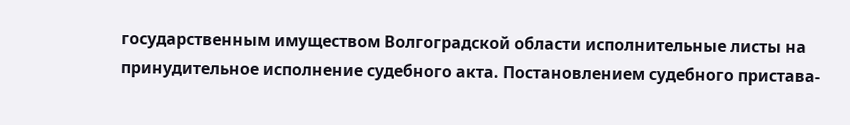государственным имуществом Волгоградской области исполнительные листы на принудительное исполнение судебного акта. Постановлением судебного пристава-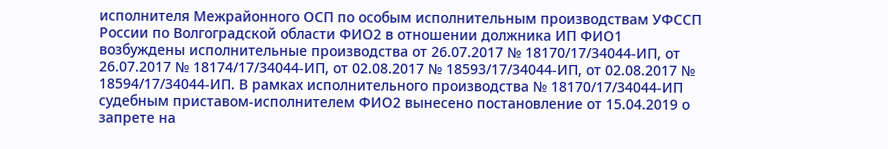исполнителя Межрайонного ОСП по особым исполнительным производствам УФССП России по Волгоградской области ФИО2 в отношении должника ИП ФИО1 возбуждены исполнительные производства от 26.07.2017 № 18170/17/34044-ИП, от 26.07.2017 № 18174/17/34044-ИП, от 02.08.2017 № 18593/17/34044-ИП, от 02.08.2017 № 18594/17/34044-ИП. В рамках исполнительного производства № 18170/17/34044-ИП судебным приставом-исполнителем ФИО2 вынесено постановление от 15.04.2019 о запрете на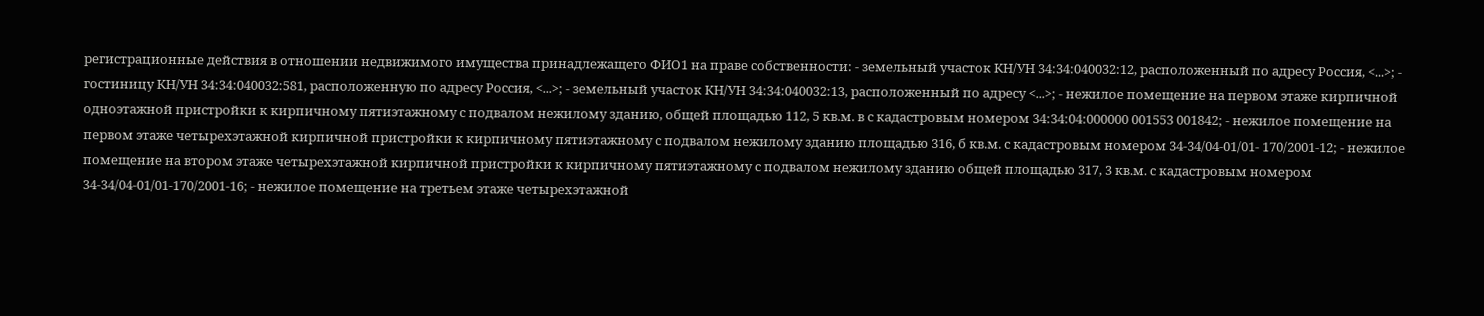регистрационные действия в отношении недвижимого имущества принадлежащего ФИО1 на праве собственности: - земельный участок КН/УН 34:34:040032:12, расположенный по адресу Россия, <...>; - гостиницу КН/УН 34:34:040032:581, расположенную по адресу Россия, <...>; - земельный участок КН/УН 34:34:040032:13, расположенный по адресу <...>; - нежилое помещение на первом этаже кирпичной одноэтажной пристройки к кирпичному пятиэтажному с подвалом нежилому зданию, общей площадью 112, 5 кв.м. в с кадастровым номером 34:34:04:000000 001553 001842; - нежилое помещение на первом этаже четырехэтажной кирпичной пристройки к кирпичному пятиэтажному с подвалом нежилому зданию площадью 316, б кв.м. с кадастровым номером 34-34/04-01/01- 170/2001-12; - нежилое помещение на втором этаже четырехэтажной кирпичной пристройки к кирпичному пятиэтажному с подвалом нежилому зданию общей площадью 317, 3 кв.м. с кадастровым номером 34-34/04-01/01-170/2001-16; - нежилое помещение на третьем этаже четырехэтажной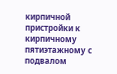кирпичной пристройки к кирпичному пятиэтажному с подвалом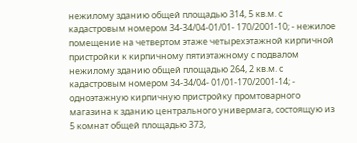нежилому зданию общей площадью 314, 5 кв.м. с кадастровым номером 34-34/04-01/01- 170/2001-10; - нежилое помещение на четвертом этаже четырехэтажной кирпичной пристройки к кирпичному пятиэтажному с подвалом нежилому зданию общей площадью 264, 2 кв.м. с кадастровым номером 34-34/04- 01/01-170/2001-14; - одноэтажную кирпичную пристройку промтоварного магазина к зданию центрального универмага, состоящую из 5 комнат общей площадью 373,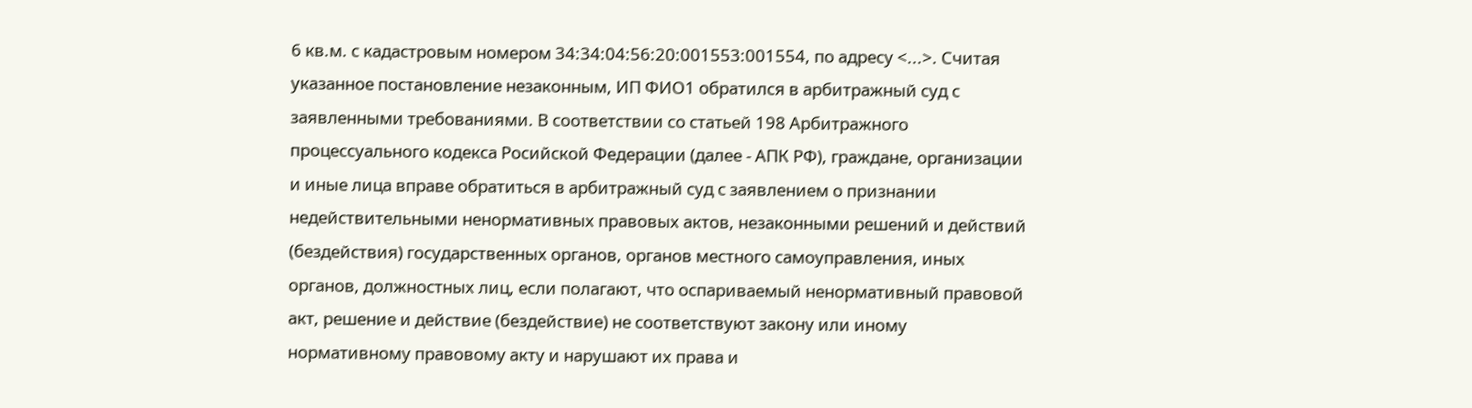6 кв.м. с кадастровым номером 34:34:04:56:20:001553:001554, по адресу <...>. Считая указанное постановление незаконным, ИП ФИО1 обратился в арбитражный суд с заявленными требованиями. В соответствии со статьей 198 Арбитражного процессуального кодекса Росийской Федерации (далее - АПК РФ), граждане, организации и иные лица вправе обратиться в арбитражный суд с заявлением о признании недействительными ненормативных правовых актов, незаконными решений и действий (бездействия) государственных органов, органов местного самоуправления, иных органов, должностных лиц, если полагают, что оспариваемый ненормативный правовой акт, решение и действие (бездействие) не соответствуют закону или иному нормативному правовому акту и нарушают их права и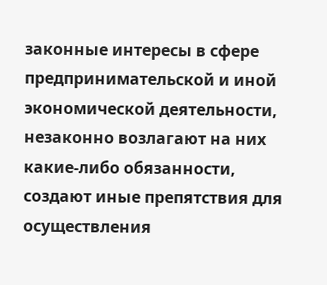законные интересы в сфере предпринимательской и иной экономической деятельности, незаконно возлагают на них какие-либо обязанности, создают иные препятствия для осуществления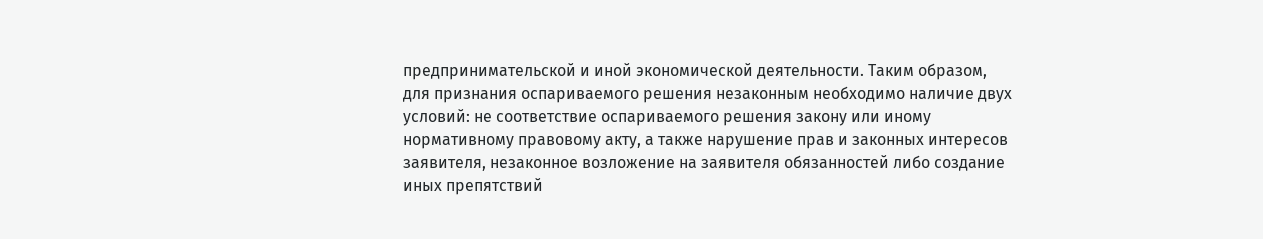предпринимательской и иной экономической деятельности. Таким образом, для признания оспариваемого решения незаконным необходимо наличие двух условий: не соответствие оспариваемого решения закону или иному нормативному правовому акту, а также нарушение прав и законных интересов заявителя, незаконное возложение на заявителя обязанностей либо создание иных препятствий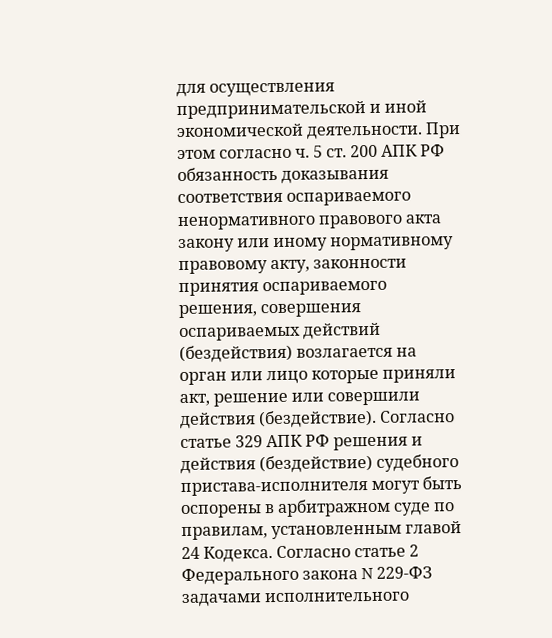для осуществления предпринимательской и иной экономической деятельности. При этом согласно ч. 5 ст. 200 АПК РФ обязанность доказывания соответствия оспариваемого ненормативного правового акта закону или иному нормативному правовому акту, законности принятия оспариваемого решения, совершения оспариваемых действий (бездействия) возлагается на орган или лицо которые приняли акт, решение или совершили действия (бездействие). Согласно статье 329 АПК РФ решения и действия (бездействие) судебного пристава-исполнителя могут быть оспорены в арбитражном суде по правилам, установленным главой 24 Кодекса. Согласно статье 2 Федерального закона N 229-ФЗ задачами исполнительного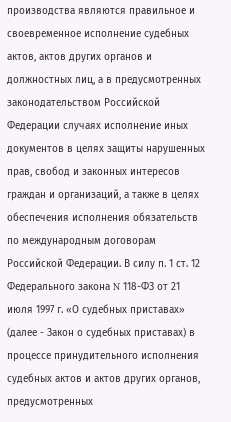производства являются правильное и своевременное исполнение судебных актов, актов других органов и должностных лиц, а в предусмотренных законодательством Российской Федерации случаях исполнение иных документов в целях защиты нарушенных прав, свобод и законных интересов граждан и организаций, а также в целях обеспечения исполнения обязательств по международным договорам Российской Федерации. В силу п. 1 ст. 12 Федерального закона N 118-ФЗ от 21 июля 1997 г. «О судебных приставах» (далее - Закон о судебных приставах) в процессе принудительного исполнения судебных актов и актов других органов, предусмотренных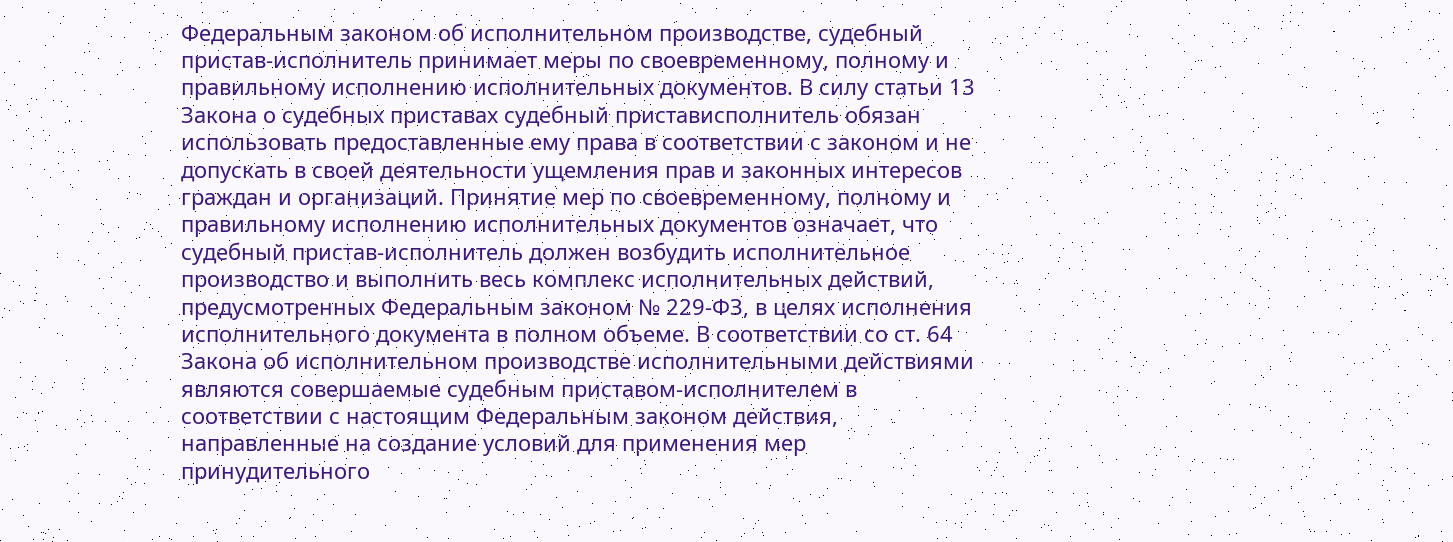Федеральным законом об исполнительном производстве, судебный пристав-исполнитель принимает меры по своевременному, полному и правильному исполнению исполнительных документов. В силу статьи 13 Закона о судебных приставах судебный пристависполнитель обязан использовать предоставленные ему права в соответствии с законом и не допускать в своей деятельности ущемления прав и законных интересов граждан и организаций. Принятие мер по своевременному, полному и правильному исполнению исполнительных документов означает, что судебный пристав-исполнитель должен возбудить исполнительное производство и выполнить весь комплекс исполнительных действий, предусмотренных Федеральным законом № 229-ФЗ, в целях исполнения исполнительного документа в полном объеме. В соответствии со ст. 64 Закона об исполнительном производстве исполнительными действиями являются совершаемые судебным приставом-исполнителем в соответствии с настоящим Федеральным законом действия, направленные на создание условий для применения мер принудительного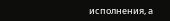исполнения, а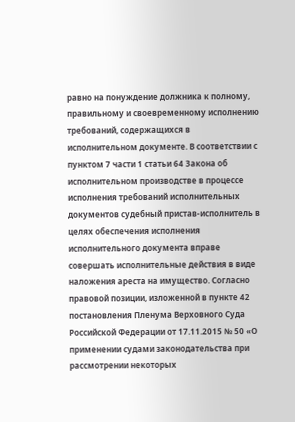равно на понуждение должника к полному, правильному и своевременному исполнению требований, содержащихся в исполнительном документе. В соответствии с пунктом 7 части 1 статьи 64 Закона об исполнительном производстве в процессе исполнения требований исполнительных документов судебный пристав-исполнитель в целях обеспечения исполнения исполнительного документа вправе совершать исполнительные действия в виде наложения ареста на имущество. Согласно правовой позиции, изложенной в пункте 42 постановления Пленума Верховного Суда Российской Федерации от 17.11.2015 № 50 «О применении судами законодательства при рассмотрении некоторых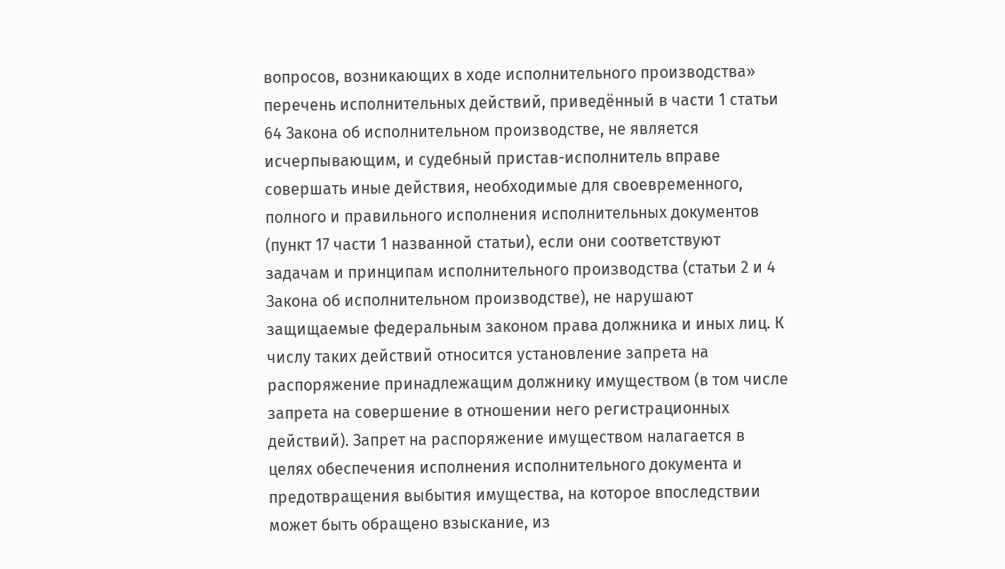вопросов, возникающих в ходе исполнительного производства» перечень исполнительных действий, приведённый в части 1 статьи 64 Закона об исполнительном производстве, не является исчерпывающим, и судебный пристав-исполнитель вправе совершать иные действия, необходимые для своевременного, полного и правильного исполнения исполнительных документов (пункт 17 части 1 названной статьи), если они соответствуют задачам и принципам исполнительного производства (статьи 2 и 4 Закона об исполнительном производстве), не нарушают защищаемые федеральным законом права должника и иных лиц. К числу таких действий относится установление запрета на распоряжение принадлежащим должнику имуществом (в том числе запрета на совершение в отношении него регистрационных действий). Запрет на распоряжение имуществом налагается в целях обеспечения исполнения исполнительного документа и предотвращения выбытия имущества, на которое впоследствии может быть обращено взыскание, из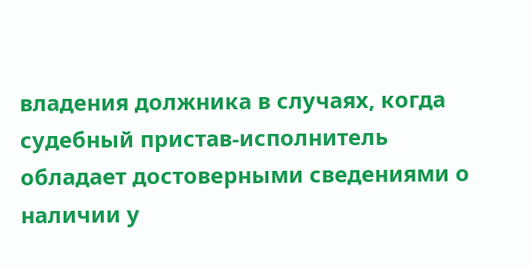владения должника в случаях, когда судебный пристав-исполнитель обладает достоверными сведениями о наличии у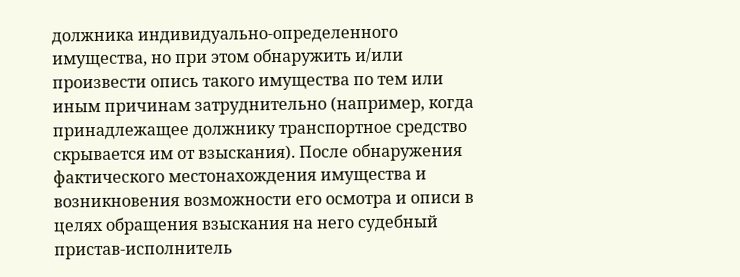должника индивидуально-определенного имущества, но при этом обнаружить и/или произвести опись такого имущества по тем или иным причинам затруднительно (например, когда принадлежащее должнику транспортное средство скрывается им от взыскания). После обнаружения фактического местонахождения имущества и возникновения возможности его осмотра и описи в целях обращения взыскания на него судебный пристав-исполнитель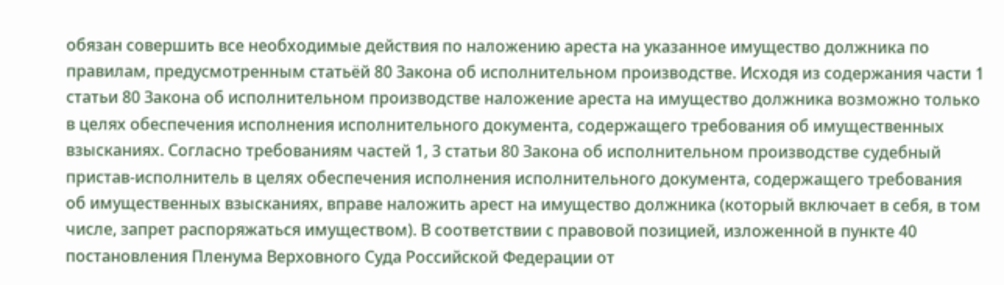обязан совершить все необходимые действия по наложению ареста на указанное имущество должника по правилам, предусмотренным статьёй 80 Закона об исполнительном производстве. Исходя из содержания части 1 статьи 80 Закона об исполнительном производстве наложение ареста на имущество должника возможно только в целях обеспечения исполнения исполнительного документа, содержащего требования об имущественных взысканиях. Согласно требованиям частей 1, 3 статьи 80 Закона об исполнительном производстве судебный пристав-исполнитель в целях обеспечения исполнения исполнительного документа, содержащего требования об имущественных взысканиях, вправе наложить арест на имущество должника (который включает в себя, в том числе, запрет распоряжаться имуществом). В соответствии с правовой позицией, изложенной в пункте 40 постановления Пленума Верховного Суда Российской Федерации от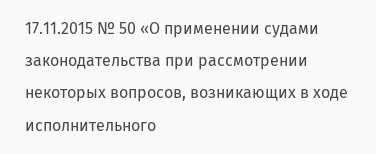17.11.2015 № 50 «О применении судами законодательства при рассмотрении некоторых вопросов, возникающих в ходе исполнительного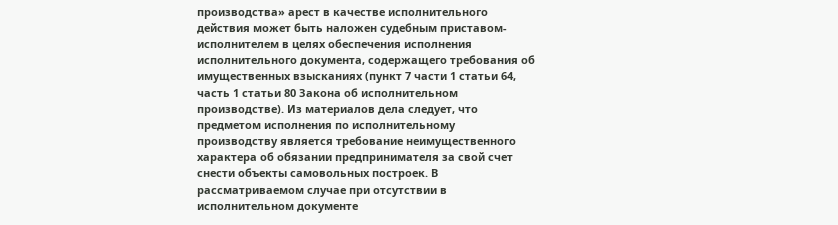производства» арест в качестве исполнительного действия может быть наложен судебным приставом-исполнителем в целях обеспечения исполнения исполнительного документа, содержащего требования об имущественных взысканиях (пункт 7 части 1 статьи 64, часть 1 статьи 80 Закона об исполнительном производстве). Из материалов дела следует, что предметом исполнения по исполнительному производству является требование неимущественного характера об обязании предпринимателя за свой счет снести объекты самовольных построек. В рассматриваемом случае при отсутствии в исполнительном документе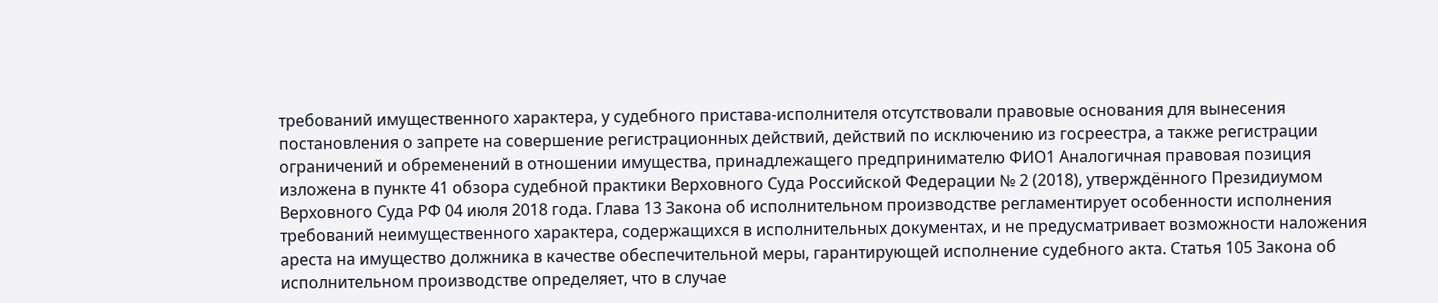требований имущественного характера, у судебного пристава-исполнителя отсутствовали правовые основания для вынесения постановления о запрете на совершение регистрационных действий, действий по исключению из госреестра, а также регистрации ограничений и обременений в отношении имущества, принадлежащего предпринимателю ФИО1 Аналогичная правовая позиция изложена в пункте 41 обзора судебной практики Верховного Суда Российской Федерации № 2 (2018), утверждённого Президиумом Верховного Суда РФ 04 июля 2018 года. Глава 13 Закона об исполнительном производстве регламентирует особенности исполнения требований неимущественного характера, содержащихся в исполнительных документах, и не предусматривает возможности наложения ареста на имущество должника в качестве обеспечительной меры, гарантирующей исполнение судебного акта. Статья 105 Закона об исполнительном производстве определяет, что в случае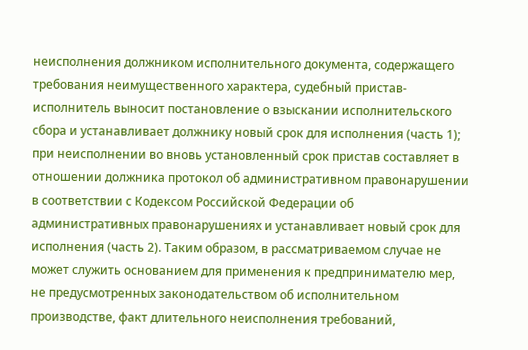неисполнения должником исполнительного документа, содержащего требования неимущественного характера, судебный пристав-исполнитель выносит постановление о взыскании исполнительского сбора и устанавливает должнику новый срок для исполнения (часть 1); при неисполнении во вновь установленный срок пристав составляет в отношении должника протокол об административном правонарушении в соответствии с Кодексом Российской Федерации об административных правонарушениях и устанавливает новый срок для исполнения (часть 2). Таким образом, в рассматриваемом случае не может служить основанием для применения к предпринимателю мер, не предусмотренных законодательством об исполнительном производстве, факт длительного неисполнения требований,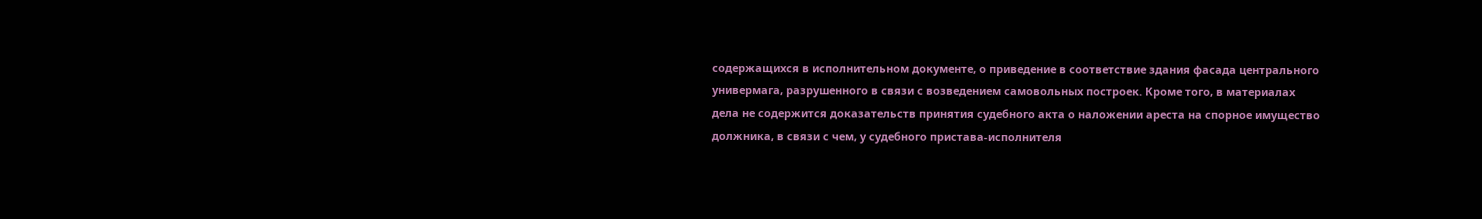содержащихся в исполнительном документе, о приведение в соответствие здания фасада центрального универмага, разрушенного в связи с возведением самовольных построек. Кроме того, в материалах дела не содержится доказательств принятия судебного акта о наложении ареста на спорное имущество должника, в связи с чем, у судебного пристава-исполнителя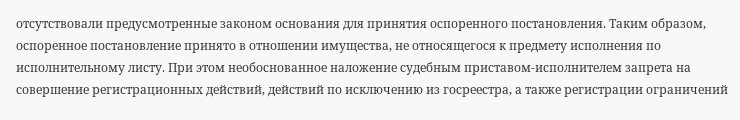отсутствовали предусмотренные законом основания для принятия оспоренного постановления. Таким образом, оспоренное постановление принято в отношении имущества, не относящегося к предмету исполнения по исполнительному листу. При этом необоснованное наложение судебным приставом-исполнителем запрета на совершение регистрационных действий, действий по исключению из госреестра, а также регистрации ограничений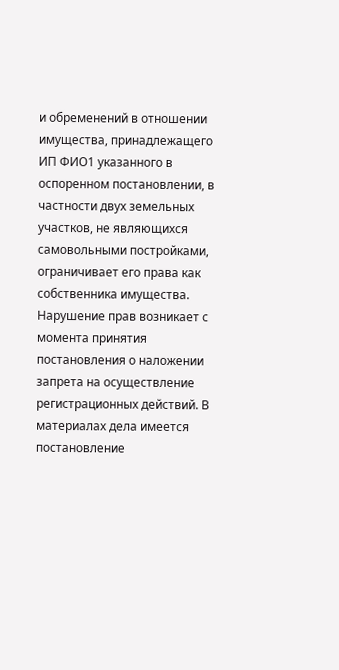и обременений в отношении имущества, принадлежащего ИП ФИО1 указанного в оспоренном постановлении, в частности двух земельных участков, не являющихся самовольными постройками, ограничивает его права как собственника имущества. Нарушение прав возникает с момента принятия постановления о наложении запрета на осуществление регистрационных действий. В материалах дела имеется постановление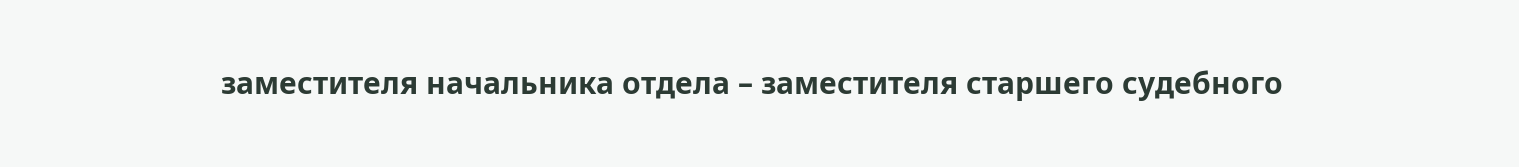заместителя начальника отдела – заместителя старшего судебного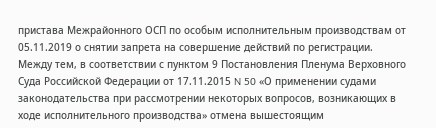пристава Межрайонного ОСП по особым исполнительным производствам от 05.11.2019 о снятии запрета на совершение действий по регистрации. Между тем, в соответствии с пунктом 9 Постановления Пленума Верховного Суда Российской Федерации от 17.11.2015 N 50 «О применении судами законодательства при рассмотрении некоторых вопросов, возникающих в ходе исполнительного производства» отмена вышестоящим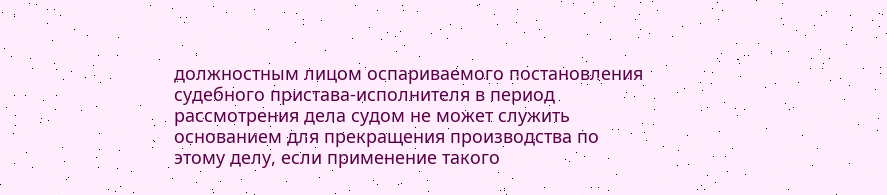должностным лицом оспариваемого постановления судебного пристава-исполнителя в период рассмотрения дела судом не может служить основанием для прекращения производства по этому делу, если применение такого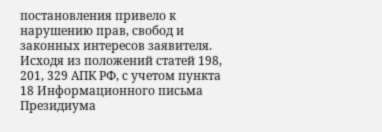постановления привело к нарушению прав, свобод и законных интересов заявителя. Исходя из положений статей 198, 201, 329 АПК РФ, с учетом пункта 18 Информационного письма Президиума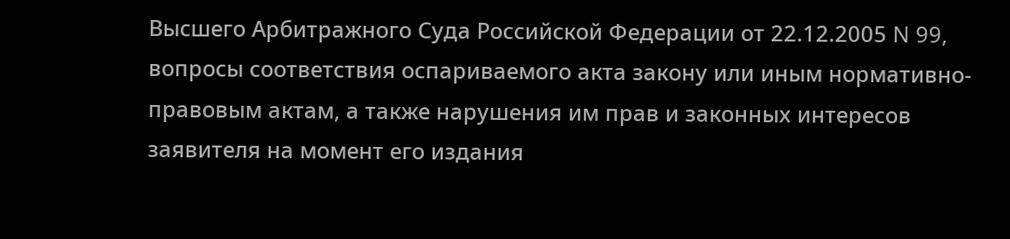Высшего Арбитражного Суда Российской Федерации от 22.12.2005 N 99, вопросы соответствия оспариваемого акта закону или иным нормативно-правовым актам, а также нарушения им прав и законных интересов заявителя на момент его издания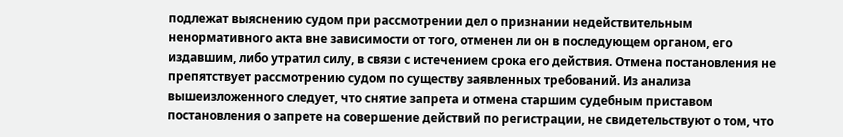подлежат выяснению судом при рассмотрении дел о признании недействительным ненормативного акта вне зависимости от того, отменен ли он в последующем органом, его издавшим, либо утратил силу, в связи с истечением срока его действия. Отмена постановления не препятствует рассмотрению судом по существу заявленных требований. Из анализа вышеизложенного следует, что снятие запрета и отмена старшим судебным приставом постановления о запрете на совершение действий по регистрации, не свидетельствуют о том, что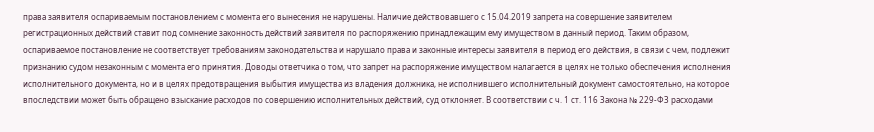права заявителя оспариваемым постановлением с момента его вынесения не нарушены. Наличие действовавшего с 15.04.2019 запрета на совершение заявителем регистрационных действий ставит под сомнение законность действий заявителя по распоряжению принадлежащим ему имуществом в данный период. Таким образом, оспариваемое постановление не соответствует требованиям законодательства и нарушало права и законные интересы заявителя в период его действия, в связи с чем, подлежит признанию судом незаконным с момента его принятия. Доводы ответчика о том, что запрет на распоряжение имуществом налагается в целях не только обеспечения исполнения исполнительного документа, но и в целях предотвращения выбытия имущества из владения должника, не исполнившего исполнительный документ самостоятельно, на которое впоследствии может быть обращено взыскание расходов по совершению исполнительных действий, суд отклоняет. В соответствии с ч. 1 ст. 116 Закона № 229-ФЗ расходами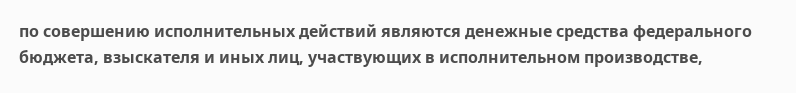по совершению исполнительных действий являются денежные средства федерального бюджета, взыскателя и иных лиц, участвующих в исполнительном производстве,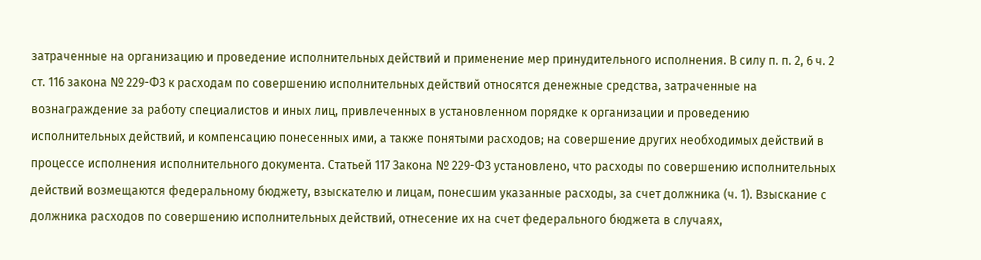затраченные на организацию и проведение исполнительных действий и применение мер принудительного исполнения. В силу п. п. 2, 6 ч. 2 ст. 116 закона № 229-ФЗ к расходам по совершению исполнительных действий относятся денежные средства, затраченные на вознаграждение за работу специалистов и иных лиц, привлеченных в установленном порядке к организации и проведению исполнительных действий, и компенсацию понесенных ими, а также понятыми расходов; на совершение других необходимых действий в процессе исполнения исполнительного документа. Статьей 117 Закона № 229-ФЗ установлено, что расходы по совершению исполнительных действий возмещаются федеральному бюджету, взыскателю и лицам, понесшим указанные расходы, за счет должника (ч. 1). Взыскание с должника расходов по совершению исполнительных действий, отнесение их на счет федерального бюджета в случаях,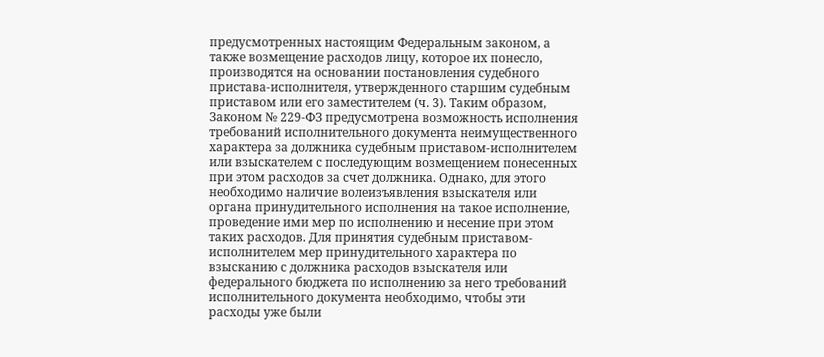предусмотренных настоящим Федеральным законом, а также возмещение расходов лицу, которое их понесло, производятся на основании постановления судебного пристава-исполнителя, утвержденного старшим судебным приставом или его заместителем (ч. 3). Таким образом, Законом № 229-ФЗ предусмотрена возможность исполнения требований исполнительного документа неимущественного характера за должника судебным приставом-исполнителем или взыскателем с последующим возмещением понесенных при этом расходов за счет должника. Однако, для этого необходимо наличие волеизъявления взыскателя или органа принудительного исполнения на такое исполнение, проведение ими мер по исполнению и несение при этом таких расходов. Для принятия судебным приставом-исполнителем мер принудительного характера по взысканию с должника расходов взыскателя или федерального бюджета по исполнению за него требований исполнительного документа необходимо, чтобы эти расходы уже были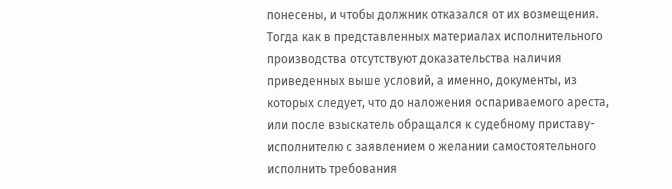понесены, и чтобы должник отказался от их возмещения. Тогда как в представленных материалах исполнительного производства отсутствуют доказательства наличия приведенных выше условий, а именно, документы, из которых следует, что до наложения оспариваемого ареста, или после взыскатель обращался к судебному приставу-исполнителю с заявлением о желании самостоятельного исполнить требования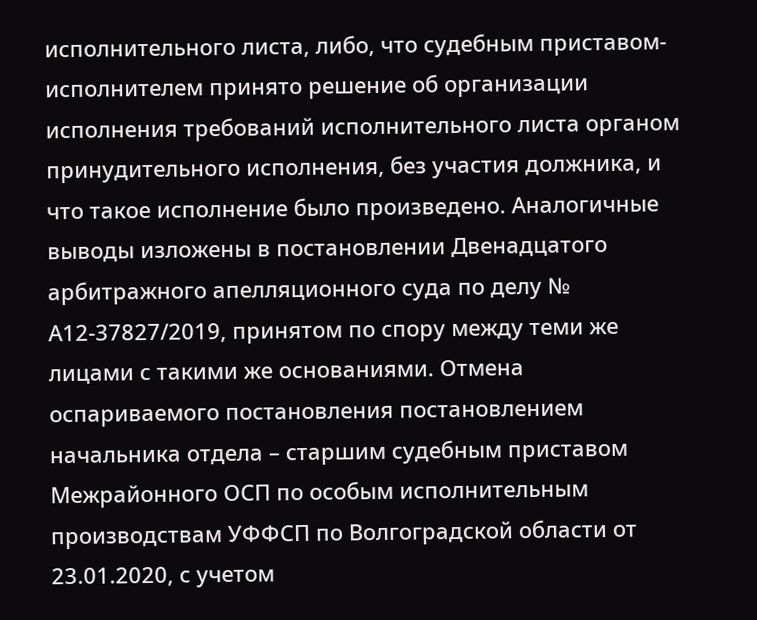исполнительного листа, либо, что судебным приставом-исполнителем принято решение об организации исполнения требований исполнительного листа органом принудительного исполнения, без участия должника, и что такое исполнение было произведено. Аналогичные выводы изложены в постановлении Двенадцатого арбитражного апелляционного суда по делу № А12-37827/2019, принятом по спору между теми же лицами с такими же основаниями. Отмена оспариваемого постановления постановлением начальника отдела – старшим судебным приставом Межрайонного ОСП по особым исполнительным производствам УФФСП по Волгоградской области от 23.01.2020, с учетом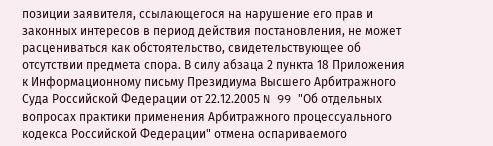позиции заявителя, ссылающегося на нарушение его прав и законных интересов в период действия постановления, не может расцениваться как обстоятельство, свидетельствующее об отсутствии предмета спора. В силу абзаца 2 пункта 18 Приложения к Информационному письму Президиума Высшего Арбитражного Суда Российской Федерации от 22.12.2005 N 99 "Об отдельных вопросах практики применения Арбитражного процессуального кодекса Российской Федерации" отмена оспариваемого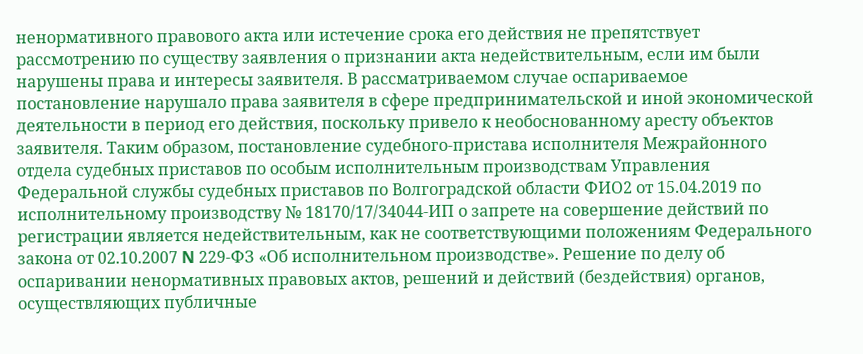ненормативного правового акта или истечение срока его действия не препятствует рассмотрению по существу заявления о признании акта недействительным, если им были нарушены права и интересы заявителя. В рассматриваемом случае оспариваемое постановление нарушало права заявителя в сфере предпринимательской и иной экономической деятельности в период его действия, поскольку привело к необоснованному аресту объектов заявителя. Таким образом, постановление судебного-пристава исполнителя Межрайонного отдела судебных приставов по особым исполнительным производствам Управления Федеральной службы судебных приставов по Волгоградской области ФИО2 от 15.04.2019 по исполнительному производству № 18170/17/34044-ИП о запрете на совершение действий по регистрации является недействительным, как не соответствующими положениям Федерального закона от 02.10.2007 N 229-ФЗ «Об исполнительном производстве». Решение по делу об оспаривании ненормативных правовых актов, решений и действий (бездействия) органов, осуществляющих публичные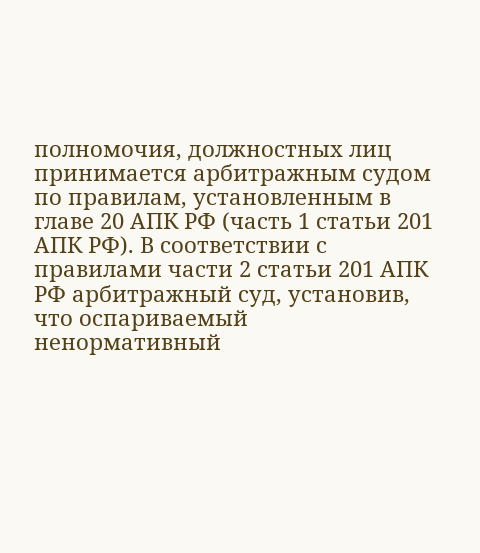полномочия, должностных лиц принимается арбитражным судом по правилам, установленным в главе 20 АПК РФ (часть 1 статьи 201 АПК РФ). В соответствии с правилами части 2 статьи 201 АПК РФ арбитражный суд, установив, что оспариваемый ненормативный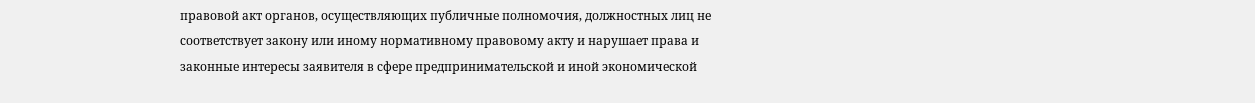правовой акт органов, осуществляющих публичные полномочия, должностных лиц не соответствует закону или иному нормативному правовому акту и нарушает права и законные интересы заявителя в сфере предпринимательской и иной экономической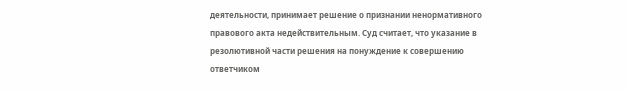деятельности, принимает решение о признании ненормативного правового акта недействительным. Суд считает, что указание в резолютивной части решения на понуждение к совершению ответчиком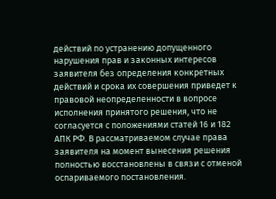действий по устранению допущенного нарушения прав и законных интересов заявителя без определения конкретных действий и срока их совершения приведет к правовой неопределенности в вопросе исполнения принятого решения, что не согласуется с положениями статей 16 и 182 АПК РФ. В рассматриваемом случае права заявителя на момент вынесения решения полностью восстановлены в связи с отменой оспариваемого постановления.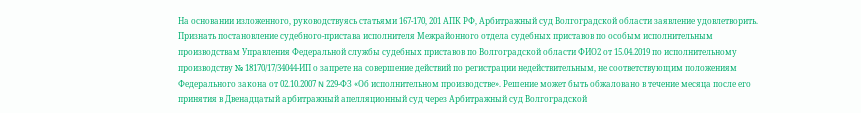На основании изложенного, руководствуясь статьями 167-170, 201 АПК РФ, Арбитражный суд Волгоградской области заявление удовлетворить. Признать постановление судебного-пристава исполнителя Межрайонного отдела судебных приставов по особым исполнительным производствам Управления Федеральной службы судебных приставов по Волгоградской области ФИО2 от 15.04.2019 по исполнительному производству № 18170/17/34044-ИП о запрете на совершение действий по регистрации недействительным, не соответствующим положениям Федерального закона от 02.10.2007 N 229-ФЗ «Об исполнительном производстве». Решение может быть обжаловано в течение месяца после его принятия в Двенадцатый арбитражный апелляционный суд через Арбитражный суд Волгоградской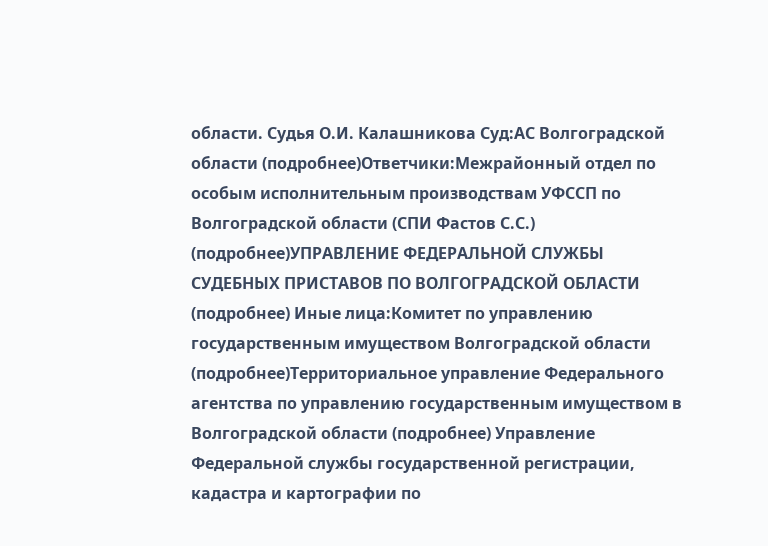области. Судья О.И. Калашникова Суд:АС Волгоградской области (подробнее)Ответчики:Межрайонный отдел по особым исполнительным производствам УФССП по Волгоградской области (СПИ Фастов С.С.) (подробнее)УПРАВЛЕНИЕ ФЕДЕРАЛЬНОЙ СЛУЖБЫ СУДЕБНЫХ ПРИСТАВОВ ПО ВОЛГОГРАДСКОЙ ОБЛАСТИ (подробнее) Иные лица:Комитет по управлению государственным имуществом Волгоградской области (подробнее)Территориальное управление Федерального агентства по управлению государственным имуществом в Волгоградской области (подробнее) Управление Федеральной службы государственной регистрации, кадастра и картографии по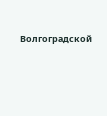Волгоградской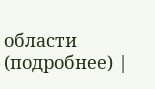области (подробнее) |